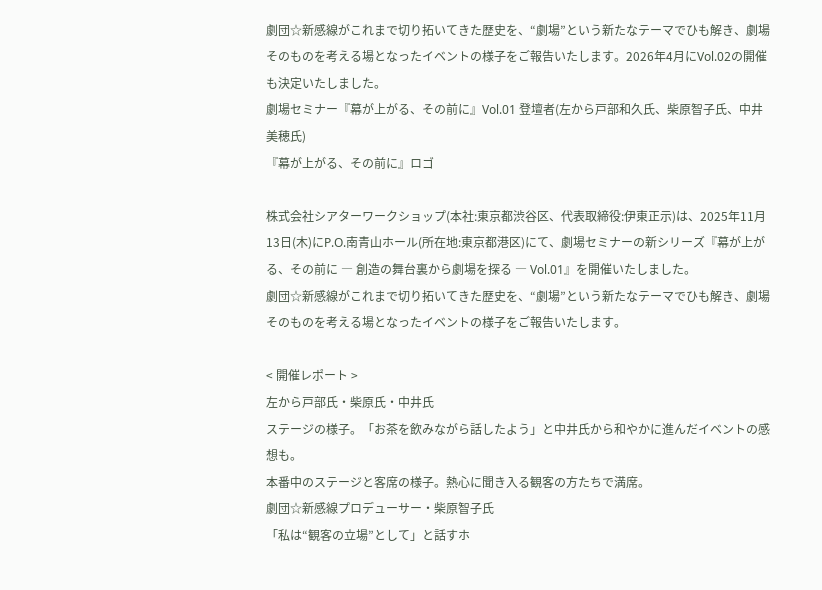劇団☆新感線がこれまで切り拓いてきた歴史を、“劇場”という新たなテーマでひも解き、劇場そのものを考える場となったイベントの様子をご報告いたします。2026年4月にVol.02の開催も決定いたしました。
劇場セミナー『幕が上がる、その前に』Vol.01 登壇者(左から戸部和久氏、柴原智子氏、中井美穂氏)
『幕が上がる、その前に』ロゴ

株式会社シアターワークショップ(本社:東京都渋谷区、代表取締役:伊東正示)は、2025年11月13日(木)にP.O.南青山ホール(所在地:東京都港区)にて、劇場セミナーの新シリーズ『幕が上がる、その前に ― 創造の舞台裏から劇場を探る ― Vol.01』を開催いたしました。
劇団☆新感線がこれまで切り拓いてきた歴史を、“劇場”という新たなテーマでひも解き、劇場そのものを考える場となったイベントの様子をご報告いたします。

< 開催レポート >
左から戸部氏・柴原氏・中井氏
ステージの様子。「お茶を飲みながら話したよう」と中井氏から和やかに進んだイベントの感想も。
本番中のステージと客席の様子。熱心に聞き入る観客の方たちで満席。
劇団☆新感線プロデューサー・柴原智子氏
「私は“観客の立場”として」と話すホ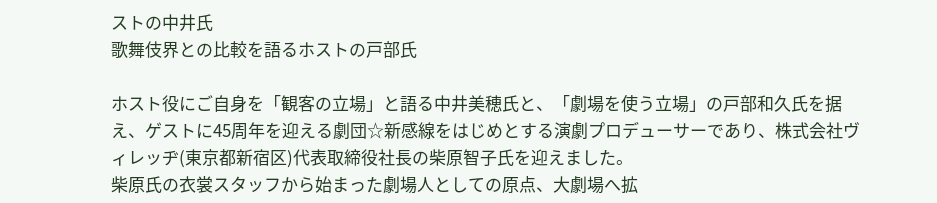ストの中井氏
歌舞伎界との比較を語るホストの戸部氏

ホスト役にご自身を「観客の立場」と語る中井美穂氏と、「劇場を使う立場」の戸部和久氏を据え、ゲストに45周年を迎える劇団☆新感線をはじめとする演劇プロデューサーであり、株式会社ヴィレッヂ(東京都新宿区)代表取締役社長の柴原智子氏を迎えました。
柴原氏の衣裳スタッフから始まった劇場人としての原点、大劇場へ拡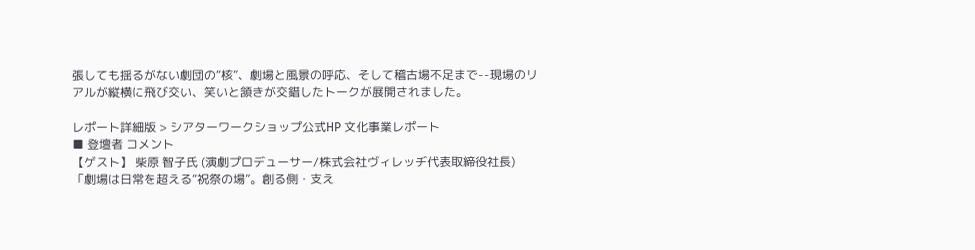張しても揺るがない劇団の“核”、劇場と風景の呼応、そして稽古場不足まで--現場のリアルが縦横に飛び交い、笑いと頷きが交錯したトークが展開されました。

レポート詳細版 > シアターワークショップ公式HP 文化事業レポート
■ 登壇者 コメント
【ゲスト】 柴原 智子氏 (演劇プロデューサー/株式会社ヴィレッヂ代表取締役社長)
「劇場は日常を超える“祝祭の場”。創る側・支え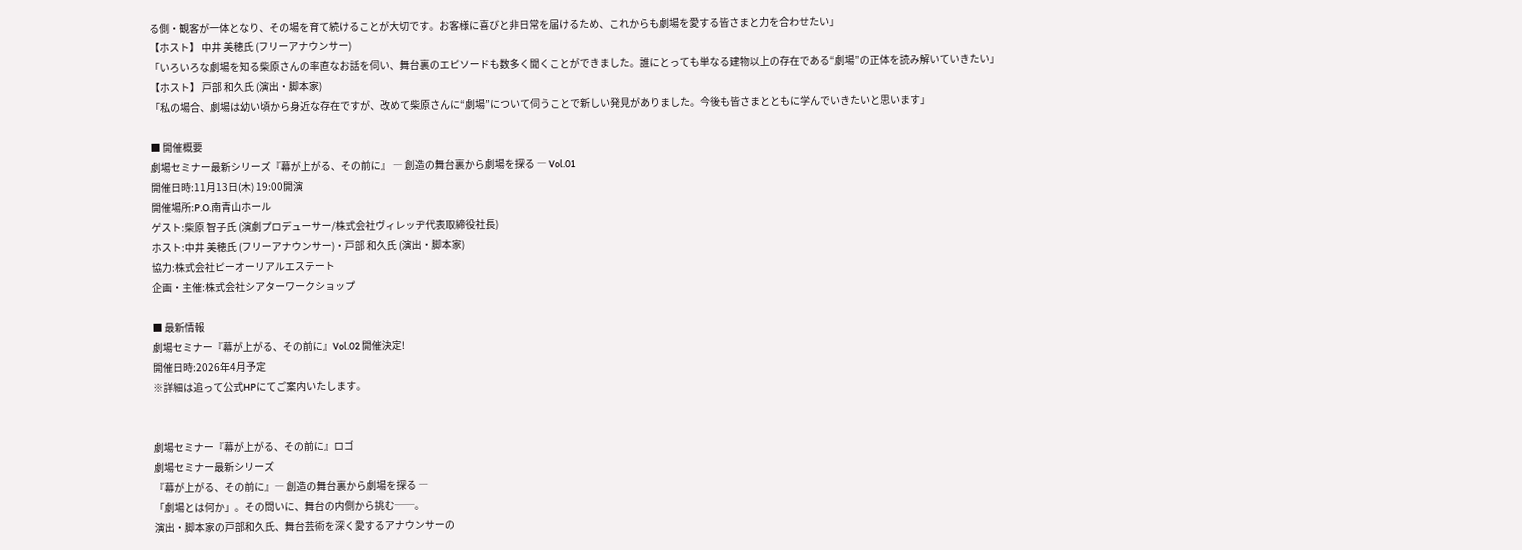る側・観客が一体となり、その場を育て続けることが大切です。お客様に喜びと非日常を届けるため、これからも劇場を愛する皆さまと力を合わせたい」
【ホスト】 中井 美穂氏 (フリーアナウンサー)
「いろいろな劇場を知る柴原さんの率直なお話を伺い、舞台裏のエピソードも数多く聞くことができました。誰にとっても単なる建物以上の存在である“劇場”の正体を読み解いていきたい」
【ホスト】 戸部 和久氏 (演出・脚本家)
「私の場合、劇場は幼い頃から身近な存在ですが、改めて柴原さんに“劇場”について伺うことで新しい発見がありました。今後も皆さまとともに学んでいきたいと思います」

■ 開催概要
劇場セミナー最新シリーズ『幕が上がる、その前に』 ― 創造の舞台裏から劇場を探る ― Vol.01
開催日時:11月13日(木) 19:00開演
開催場所:P.O.南青山ホール
ゲスト:柴原 智子氏 (演劇プロデューサー/株式会社ヴィレッヂ代表取締役社長)
ホスト:中井 美穂氏 (フリーアナウンサー)・戸部 和久氏 (演出・脚本家)
協力:株式会社ピーオーリアルエステート
企画・主催:株式会社シアターワークショップ

■ 最新情報
劇場セミナー『幕が上がる、その前に』Vol.02 開催決定!
開催日時:2026年4月予定
※詳細は追って公式HPにてご案内いたします。


劇場セミナー『幕が上がる、その前に』ロゴ
劇場セミナー最新シリーズ
『幕が上がる、その前に』― 創造の舞台裏から劇場を探る ―
「劇場とは何か」。その問いに、舞台の内側から挑む──。
演出・脚本家の戸部和久氏、舞台芸術を深く愛するアナウンサーの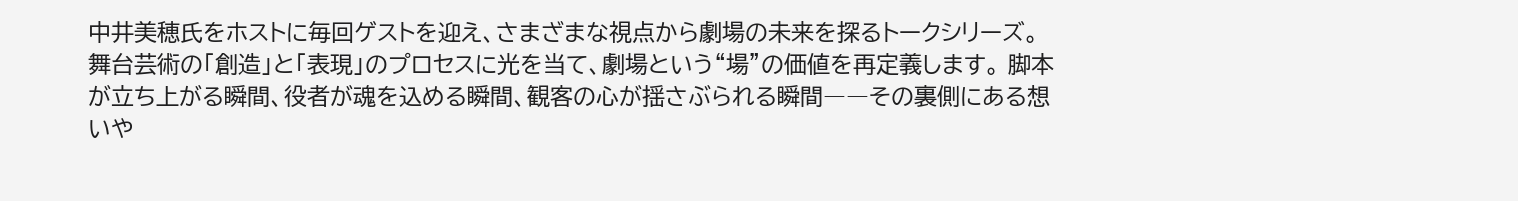中井美穂氏をホストに毎回ゲストを迎え、さまざまな視点から劇場の未来を探るトークシリーズ。
舞台芸術の「創造」と「表現」のプロセスに光を当て、劇場という“場”の価値を再定義します。 脚本が立ち上がる瞬間、役者が魂を込める瞬間、観客の心が揺さぶられる瞬間――その裏側にある想いや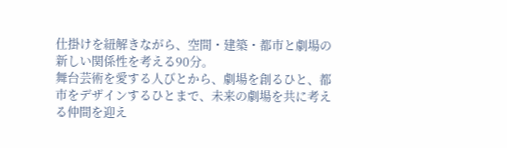仕掛けを紐解きながら、空間・建築・都市と劇場の新しい関係性を考える90分。
舞台芸術を愛する人びとから、劇場を創るひと、都市をデザインするひとまで、未来の劇場を共に考える仲間を迎え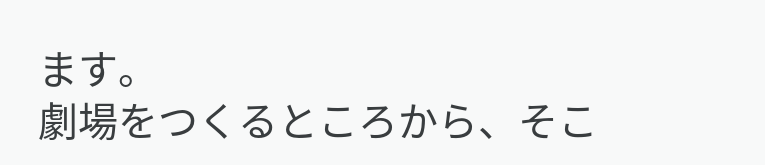ます。
劇場をつくるところから、そこ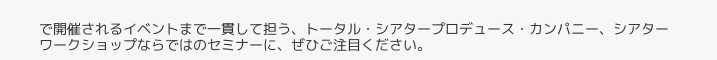で開催されるイベントまで一貫して担う、トータル・シアタープロデュース・カンパニー、シアターワークショップならではのセミナーに、ぜひご注目ください。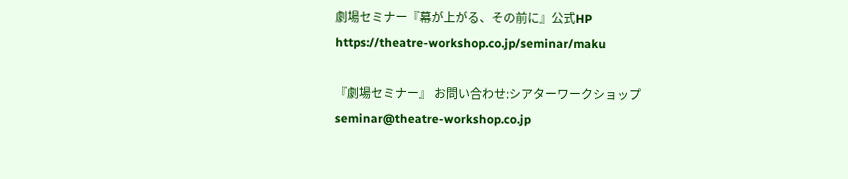劇場セミナー『幕が上がる、その前に』公式HP
https://theatre-workshop.co.jp/seminar/maku

『劇場セミナー』 お問い合わせ:シアターワークショップ
seminar@theatre-workshop.co.jp